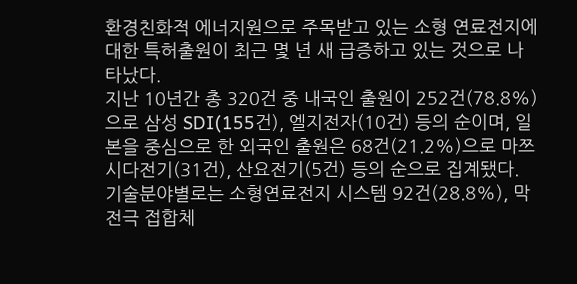환경친화적 에너지원으로 주목받고 있는 소형 연료전지에 대한 특허출원이 최근 몇 년 새 급증하고 있는 것으로 나타났다.
지난 10년간 총 320건 중 내국인 출원이 252건(78.8%)으로 삼성 SDI(155건), 엘지전자(10건) 등의 순이며, 일본을 중심으로 한 외국인 출원은 68건(21.2%)으로 마쯔시다전기(31건), 산요전기(5건) 등의 순으로 집계됐다.
기술분야별로는 소형연료전지 시스템 92건(28.8%), 막전극 접합체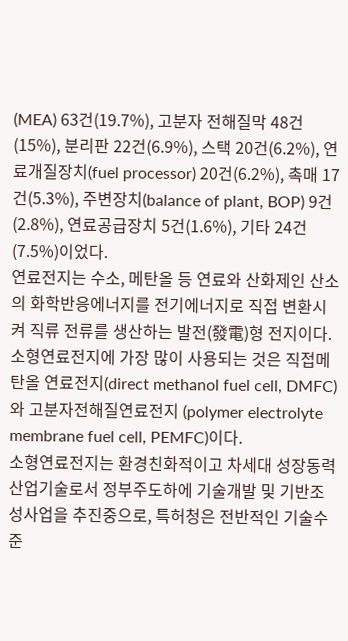(MEA) 63건(19.7%), 고분자 전해질막 48건(15%), 분리판 22건(6.9%), 스택 20건(6.2%), 연료개질장치(fuel processor) 20건(6.2%), 촉매 17건(5.3%), 주변장치(balance of plant, BOP) 9건(2.8%), 연료공급장치 5건(1.6%), 기타 24건(7.5%)이었다.
연료전지는 수소, 메탄올 등 연료와 산화제인 산소의 화학반응에너지를 전기에너지로 직접 변환시켜 직류 전류를 생산하는 발전(發電)형 전지이다. 소형연료전지에 가장 많이 사용되는 것은 직접메탄올 연료전지(direct methanol fuel cell, DMFC)와 고분자전해질연료전지 (polymer electrolyte membrane fuel cell, PEMFC)이다.
소형연료전지는 환경친화적이고 차세대 성장동력 산업기술로서 정부주도하에 기술개발 및 기반조성사업을 추진중으로, 특허청은 전반적인 기술수준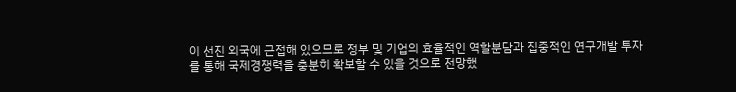이 선진 외국에 근접해 있으므로 정부 및 기업의 효율적인 역할분담과 집중적인 연구개발 투자를 통해 국제경쟁력을 충분히 확보할 수 있을 것으로 전망했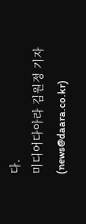다.
미디어다아라 김원정 기자(news@daara.co.kr)